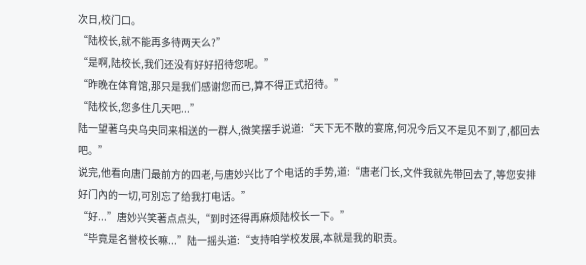次日,校门口。
“陆校长,就不能再多待两天么?”
“是啊,陆校长,我们还没有好好招待您呢。”
“昨晚在体育馆,那只是我们感谢您而已,算不得正式招待。”
“陆校长,您多住几天吧...”
陆一望著乌央乌央同来相送的一群人,微笑摆手说道:“天下无不散的宴席,何况今后又不是见不到了,都回去吧。”
说完,他看向唐门最前方的四老,与唐妙兴比了个电话的手势,道:“唐老门长,文件我就先带回去了,等您安排好门內的一切,可別忘了给我打电话。”
“好...”唐妙兴笑著点点头,“到时还得再麻烦陆校长一下。”
“毕竟是名誉校长嘛...”陆一摇头道:“支持咱学校发展,本就是我的职责。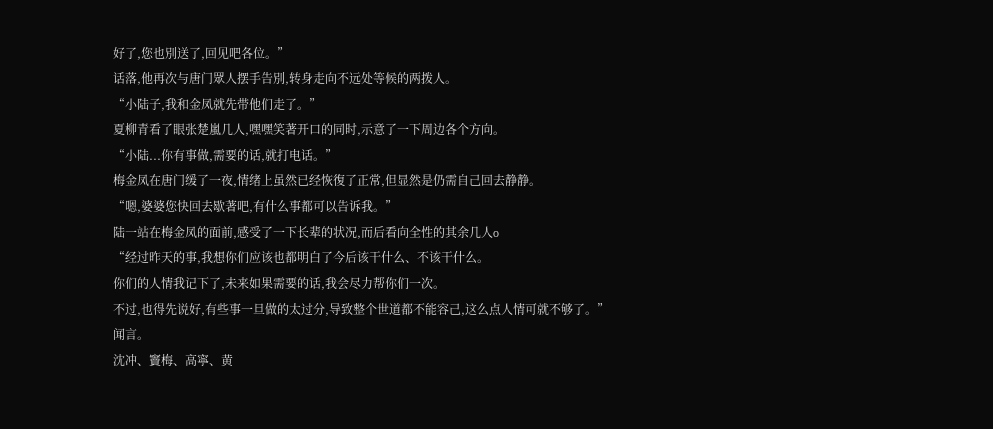好了,您也別送了,回见吧各位。”
话落,他再次与唐门眾人摆手告別,转身走向不远处等候的两拨人。
“小陆子,我和金凤就先带他们走了。”
夏柳青看了眼张楚嵐几人,嘿嘿笑著开口的同时,示意了一下周边各个方向。
“小陆...你有事做,需要的话,就打电话。”
梅金凤在唐门缓了一夜,情绪上虽然已经恢復了正常,但显然是仍需自己回去静静。
“嗯,婆婆您快回去歇著吧,有什么事都可以告诉我。”
陆一站在梅金凤的面前,感受了一下长辈的状况,而后看向全性的其余几人o
“经过昨天的事,我想你们应该也都明白了今后该干什么、不该干什么。
你们的人情我记下了,未来如果需要的话,我会尽力帮你们一次。
不过,也得先说好,有些事一旦做的太过分,导致整个世道都不能容己,这么点人情可就不够了。”
闻言。
沈冲、竇梅、高寧、黄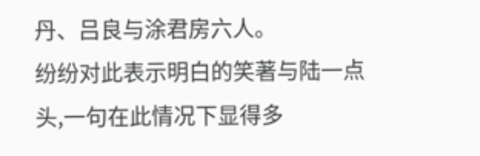丹、吕良与涂君房六人。
纷纷对此表示明白的笑著与陆一点头,一句在此情况下显得多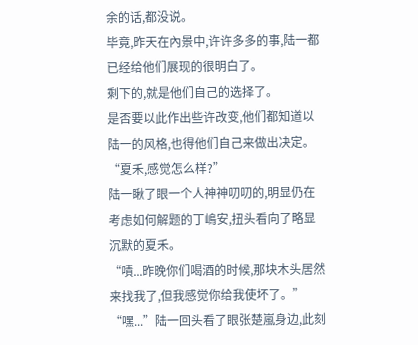余的话,都没说。
毕竟,昨天在內景中,许许多多的事,陆一都已经给他们展现的很明白了。
剩下的,就是他们自己的选择了。
是否要以此作出些许改变,他们都知道以陆一的风格,也得他们自己来做出决定。
“夏禾,感觉怎么样?”
陆一瞅了眼一个人神神叨叨的,明显仍在考虑如何解题的丁嶋安,扭头看向了略显沉默的夏禾。
“嘖...昨晚你们喝酒的时候,那块木头居然来找我了,但我感觉你给我使坏了。”
“嘿...”陆一回头看了眼张楚嵐身边,此刻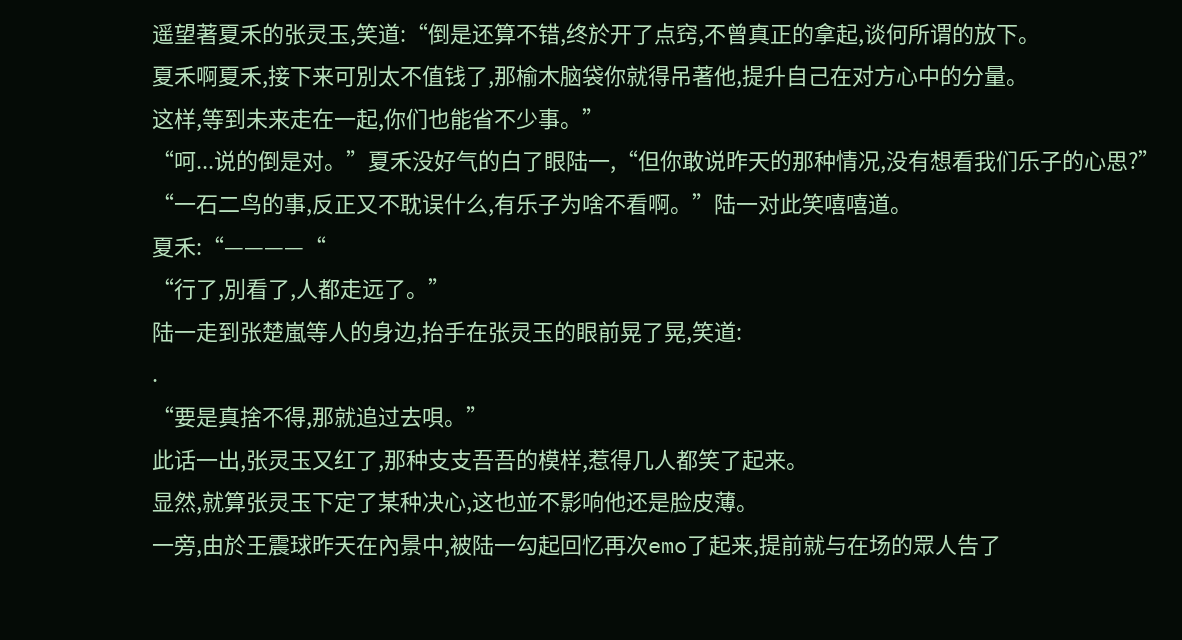遥望著夏禾的张灵玉,笑道:“倒是还算不错,终於开了点窍,不曾真正的拿起,谈何所谓的放下。
夏禾啊夏禾,接下来可別太不值钱了,那榆木脑袋你就得吊著他,提升自己在对方心中的分量。
这样,等到未来走在一起,你们也能省不少事。”
“呵...说的倒是对。”夏禾没好气的白了眼陆一,“但你敢说昨天的那种情况,没有想看我们乐子的心思?”
“一石二鸟的事,反正又不耽误什么,有乐子为啥不看啊。”陆一对此笑嘻嘻道。
夏禾:“————“
“行了,別看了,人都走远了。”
陆一走到张楚嵐等人的身边,抬手在张灵玉的眼前晃了晃,笑道:
.
“要是真捨不得,那就追过去唄。”
此话一出,张灵玉又红了,那种支支吾吾的模样,惹得几人都笑了起来。
显然,就算张灵玉下定了某种决心,这也並不影响他还是脸皮薄。
一旁,由於王震球昨天在內景中,被陆一勾起回忆再次emo了起来,提前就与在场的眾人告了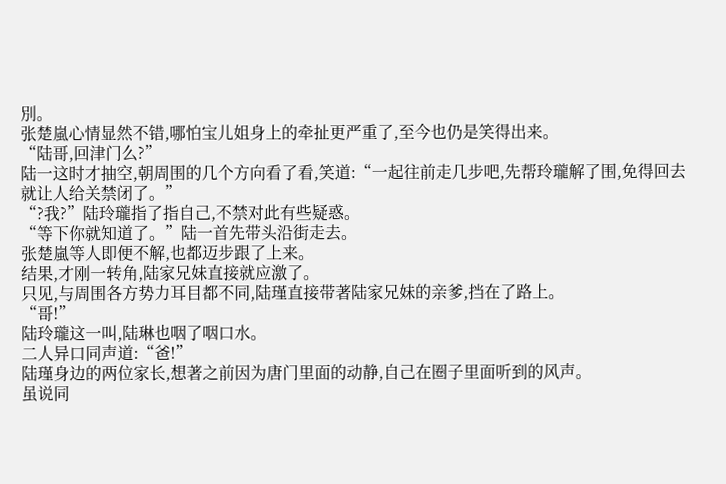別。
张楚嵐心情显然不错,哪怕宝儿姐身上的牵扯更严重了,至今也仍是笑得出来。
“陆哥,回津门么?”
陆一这时才抽空,朝周围的几个方向看了看,笑道:“一起往前走几步吧,先帮玲瓏解了围,免得回去就让人给关禁闭了。”
“?我?”陆玲瓏指了指自己,不禁对此有些疑惑。
“等下你就知道了。”陆一首先带头沿街走去。
张楚嵐等人即便不解,也都迈步跟了上来。
结果,才刚一转角,陆家兄妹直接就应激了。
只见,与周围各方势力耳目都不同,陆瑾直接带著陆家兄妹的亲爹,挡在了路上。
“哥!”
陆玲瓏这一叫,陆琳也咽了咽口水。
二人异口同声道:“爸!”
陆瑾身边的两位家长,想著之前因为唐门里面的动静,自己在圈子里面听到的风声。
虽说同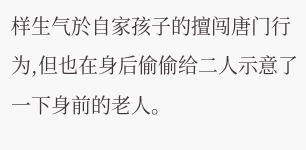样生气於自家孩子的擅闯唐门行为,但也在身后偷偷给二人示意了一下身前的老人。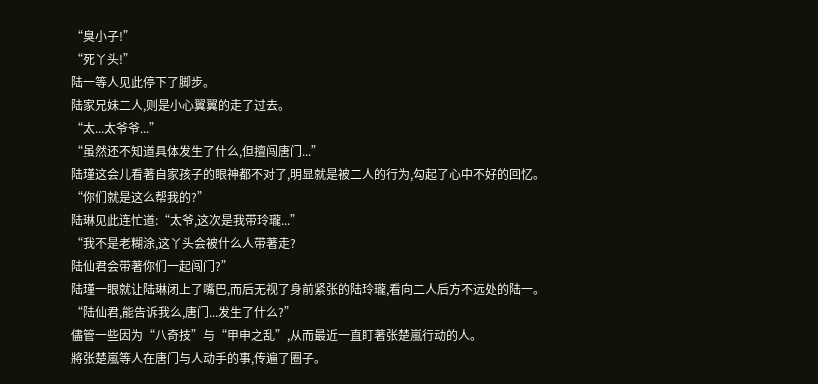“臭小子!”
“死丫头!”
陆一等人见此停下了脚步。
陆家兄妹二人,则是小心翼翼的走了过去。
“太...太爷爷...”
“虽然还不知道具体发生了什么,但擅闯唐门...”
陆瑾这会儿看著自家孩子的眼神都不对了,明显就是被二人的行为,勾起了心中不好的回忆。
“你们就是这么帮我的?”
陆琳见此连忙道:“太爷,这次是我带玲瓏...”
“我不是老糊涂,这丫头会被什么人带著走?
陆仙君会带著你们一起闯门?”
陆瑾一眼就让陆琳闭上了嘴巴,而后无视了身前紧张的陆玲瓏,看向二人后方不远处的陆一。
“陆仙君,能告诉我么,唐门...发生了什么?”
儘管一些因为“八奇技”与“甲申之乱”,从而最近一直盯著张楚嵐行动的人。
將张楚嵐等人在唐门与人动手的事,传遍了圈子。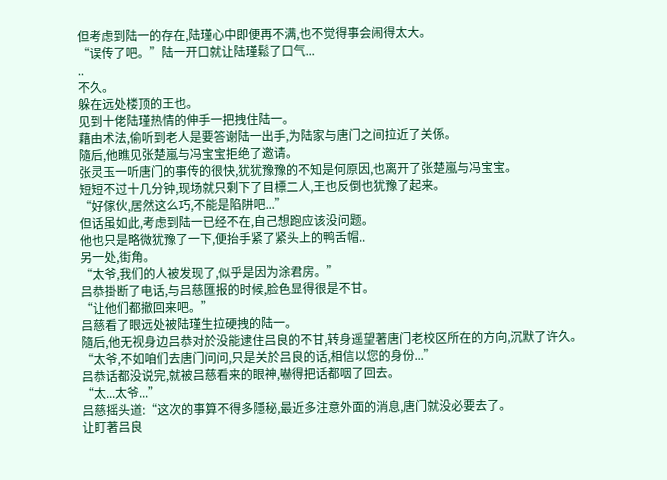但考虑到陆一的存在,陆瑾心中即便再不满,也不觉得事会闹得太大。
“误传了吧。”陆一开口就让陆瑾鬆了口气...
..
不久。
躲在远处楼顶的王也。
见到十佬陆瑾热情的伸手一把拽住陆一。
藉由术法,偷听到老人是要答谢陆一出手,为陆家与唐门之间拉近了关係。
隨后,他瞧见张楚嵐与冯宝宝拒绝了邀请。
张灵玉一听唐门的事传的很快,犹犹豫豫的不知是何原因,也离开了张楚嵐与冯宝宝。
短短不过十几分钟,现场就只剩下了目標二人,王也反倒也犹豫了起来。
“好傢伙,居然这么巧,不能是陷阱吧...”
但话虽如此,考虑到陆一已经不在,自己想跑应该没问题。
他也只是略微犹豫了一下,便抬手紧了紧头上的鸭舌帽..
另一处,街角。
“太爷,我们的人被发现了,似乎是因为涂君房。”
吕恭掛断了电话,与吕慈匯报的时候,脸色显得很是不甘。
“让他们都撤回来吧。”
吕慈看了眼远处被陆瑾生拉硬拽的陆一。
隨后,他无视身边吕恭对於没能逮住吕良的不甘,转身遥望著唐门老校区所在的方向,沉默了许久。
“太爷,不如咱们去唐门问问,只是关於吕良的话,相信以您的身份...”
吕恭话都没说完,就被吕慈看来的眼神,嚇得把话都咽了回去。
“太...太爷...”
吕慈摇头道:“这次的事算不得多隱秘,最近多注意外面的消息,唐门就没必要去了。
让盯著吕良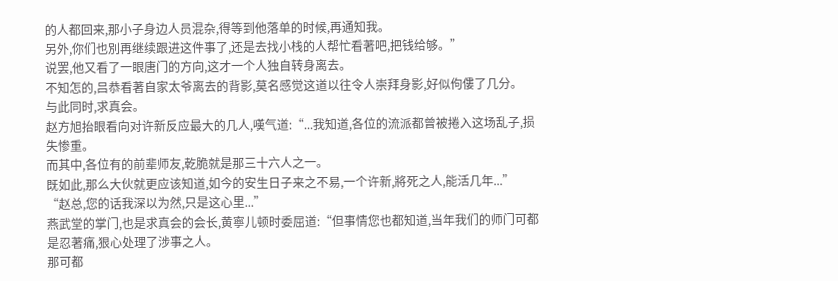的人都回来,那小子身边人员混杂,得等到他落单的时候,再通知我。
另外,你们也別再继续跟进这件事了,还是去找小栈的人帮忙看著吧,把钱给够。”
说罢,他又看了一眼唐门的方向,这才一个人独自转身离去。
不知怎的,吕恭看著自家太爷离去的背影,莫名感觉这道以往令人崇拜身影,好似佝僂了几分。
与此同时,求真会。
赵方旭抬眼看向对许新反应最大的几人,嘆气道:“...我知道,各位的流派都曾被捲入这场乱子,损失惨重。
而其中,各位有的前辈师友,乾脆就是那三十六人之一。
既如此,那么大伙就更应该知道,如今的安生日子来之不易,一个许新,將死之人,能活几年...”
“赵总,您的话我深以为然,只是这心里...”
燕武堂的掌门,也是求真会的会长,黄寧儿顿时委屈道:“但事情您也都知道,当年我们的师门可都是忍著痛,狠心处理了涉事之人。
那可都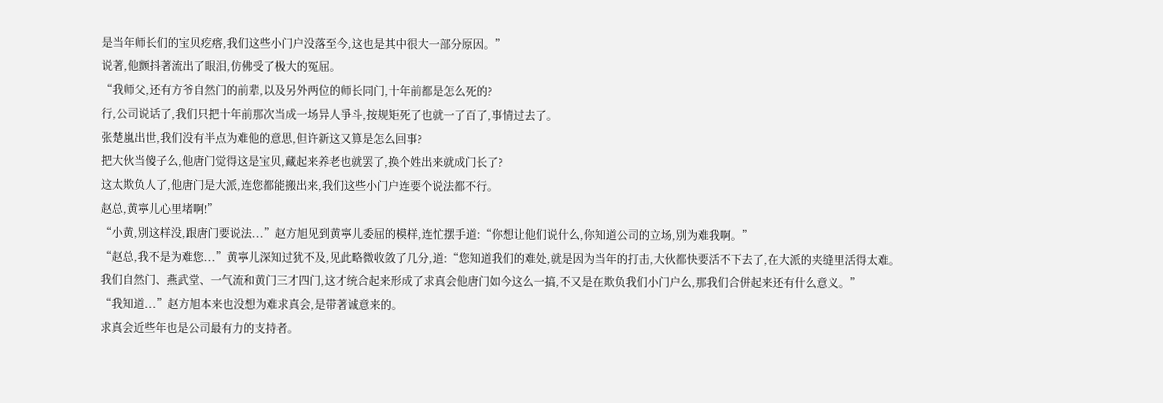是当年师长们的宝贝疙瘩,我们这些小门户没落至今,这也是其中很大一部分原因。”
说著,他颤抖著流出了眼泪,仿佛受了极大的冤屈。
“我师父,还有方爷自然门的前辈,以及另外两位的师长同门,十年前都是怎么死的?
行,公司说话了,我们只把十年前那次当成一场异人爭斗,按规矩死了也就一了百了,事情过去了。
张楚嵐出世,我们没有半点为难他的意思,但许新这又算是怎么回事?
把大伙当傻子么,他唐门觉得这是宝贝,藏起来养老也就罢了,换个姓出来就成门长了?
这太欺负人了,他唐门是大派,连您都能搬出来,我们这些小门户连要个说法都不行。
赵总,黄寧儿心里堵啊!”
“小黄,別这样没,跟唐门要说法...”赵方旭见到黄寧儿委屈的模样,连忙摆手道:“你想让他们说什么,你知道公司的立场,別为难我啊。”
“赵总,我不是为难您...”黄寧儿深知过犹不及,见此略微收敛了几分,道:“您知道我们的难处,就是因为当年的打击,大伙都快要活不下去了,在大派的夹缝里活得太难。
我们自然门、燕武堂、一气流和黄门三才四门,这才统合起来形成了求真会他唐门如今这么一搞,不又是在欺负我们小门户么,那我们合併起来还有什么意义。”
“我知道...”赵方旭本来也没想为难求真会,是带著诚意来的。
求真会近些年也是公司最有力的支持者。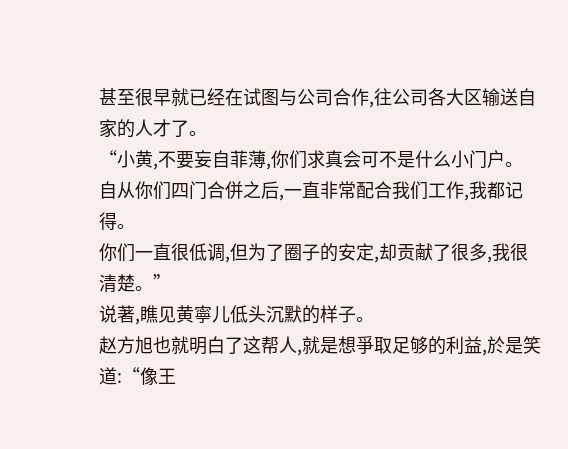甚至很早就已经在试图与公司合作,往公司各大区输送自家的人才了。
“小黄,不要妄自菲薄,你们求真会可不是什么小门户。
自从你们四门合併之后,一直非常配合我们工作,我都记得。
你们一直很低调,但为了圈子的安定,却贡献了很多,我很清楚。”
说著,瞧见黄寧儿低头沉默的样子。
赵方旭也就明白了这帮人,就是想爭取足够的利益,於是笑道:“像王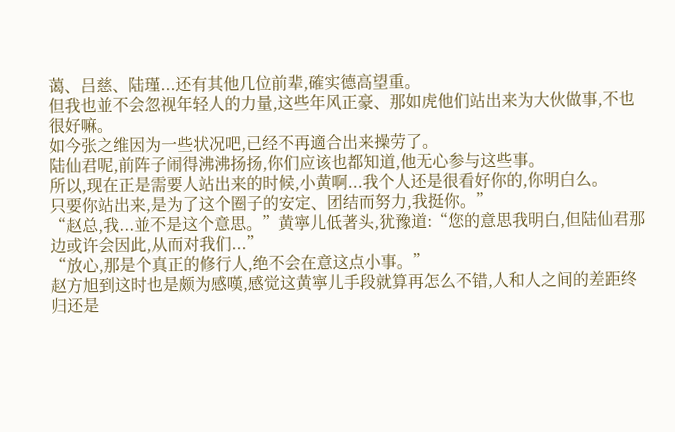蔼、吕慈、陆瑾...还有其他几位前辈,確实德高望重。
但我也並不会忽视年轻人的力量,这些年风正豪、那如虎他们站出来为大伙做事,不也很好嘛。
如今张之维因为一些状况吧,已经不再適合出来操劳了。
陆仙君呢,前阵子闹得沸沸扬扬,你们应该也都知道,他无心参与这些事。
所以,现在正是需要人站出来的时候,小黄啊...我个人还是很看好你的,你明白么。
只要你站出来,是为了这个圈子的安定、团结而努力,我挺你。”
“赵总,我...並不是这个意思。”黄寧儿低著头,犹豫道:“您的意思我明白,但陆仙君那边或许会因此,从而对我们...”
“放心,那是个真正的修行人,绝不会在意这点小事。”
赵方旭到这时也是颇为感嘆,感觉这黄寧儿手段就算再怎么不错,人和人之间的差距终归还是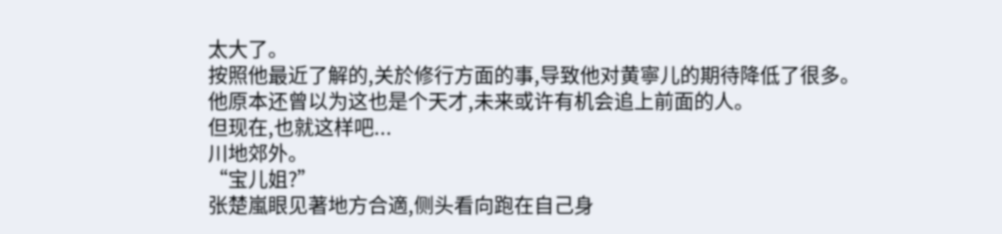太大了。
按照他最近了解的,关於修行方面的事,导致他对黄寧儿的期待降低了很多。
他原本还曾以为这也是个天才,未来或许有机会追上前面的人。
但现在,也就这样吧...
川地郊外。
“宝儿姐?”
张楚嵐眼见著地方合適,侧头看向跑在自己身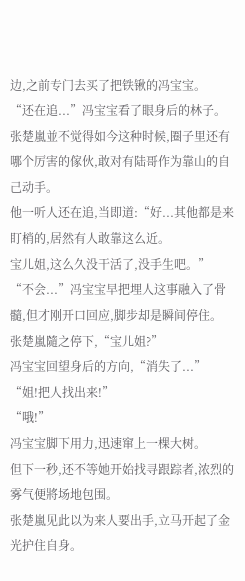边,之前专门去买了把铁锹的冯宝宝。
“还在追...”冯宝宝看了眼身后的林子。
张楚嵐並不觉得如今这种时候,圈子里还有哪个厉害的傢伙,敢对有陆哥作为靠山的自己动手。
他一听人还在追,当即道:“好...其他都是来盯梢的,居然有人敢靠这么近。
宝儿姐,这么久没干活了,没手生吧。”
“不会...”冯宝宝早把埋人这事融入了骨髓,但才刚开口回应,脚步却是瞬间停住。
张楚嵐隨之停下,“宝儿姐?”
冯宝宝回望身后的方向,“消失了...”
“姐!把人找出来!”
“哦!”
冯宝宝脚下用力,迅速窜上一棵大树。
但下一秒,还不等她开始找寻跟踪者,浓烈的雾气便將场地包围。
张楚嵐见此以为来人要出手,立马开起了金光护住自身。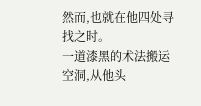然而,也就在他四处寻找之时。
一道漆黑的术法搬运空洞,从他头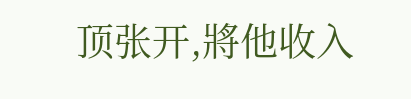顶张开,將他收入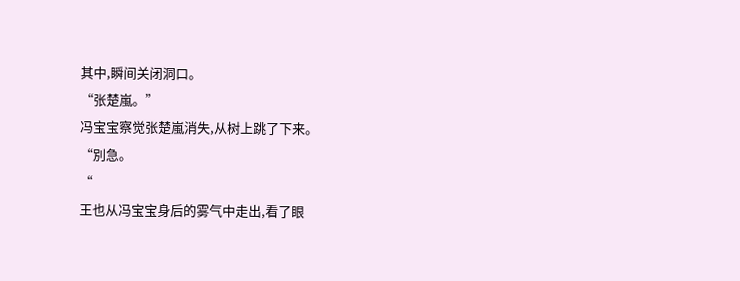其中,瞬间关闭洞口。
“张楚嵐。”
冯宝宝察觉张楚嵐消失,从树上跳了下来。
“別急。
“
王也从冯宝宝身后的雾气中走出,看了眼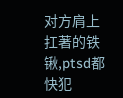对方肩上扛著的铁锹,ptsd都快犯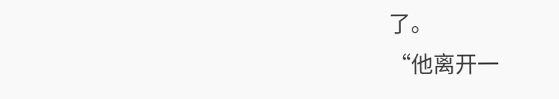了。
“他离开一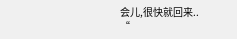会儿,很快就回来..
“